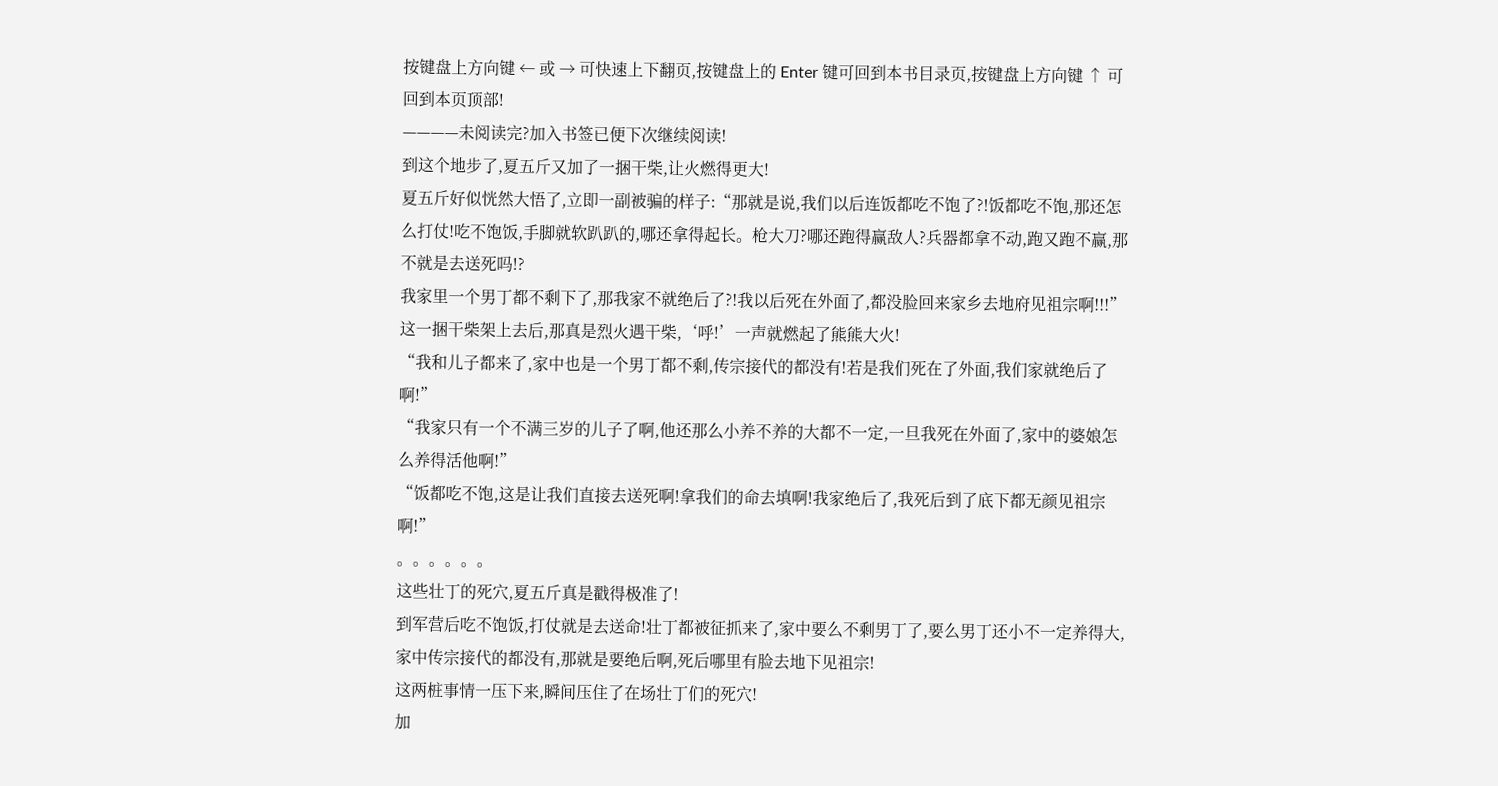按键盘上方向键 ← 或 → 可快速上下翻页,按键盘上的 Enter 键可回到本书目录页,按键盘上方向键 ↑ 可回到本页顶部!
————未阅读完?加入书签已便下次继续阅读!
到这个地步了,夏五斤又加了一捆干柴,让火燃得更大!
夏五斤好似恍然大悟了,立即一副被骗的样子:“那就是说,我们以后连饭都吃不饱了?!饭都吃不饱,那还怎么打仗!吃不饱饭,手脚就软趴趴的,哪还拿得起长。枪大刀?哪还跑得赢敌人?兵器都拿不动,跑又跑不赢,那不就是去送死吗!?
我家里一个男丁都不剩下了,那我家不就绝后了?!我以后死在外面了,都没脸回来家乡去地府见祖宗啊!!!”
这一捆干柴架上去后,那真是烈火遇干柴,‘呼!’一声就燃起了熊熊大火!
“我和儿子都来了,家中也是一个男丁都不剩,传宗接代的都没有!若是我们死在了外面,我们家就绝后了啊!”
“我家只有一个不满三岁的儿子了啊,他还那么小养不养的大都不一定,一旦我死在外面了,家中的婆娘怎么养得活他啊!”
“饭都吃不饱,这是让我们直接去送死啊!拿我们的命去填啊!我家绝后了,我死后到了底下都无颜见祖宗啊!”
。。。。。。
这些壮丁的死穴,夏五斤真是戳得极准了!
到军营后吃不饱饭,打仗就是去送命!壮丁都被征抓来了,家中要么不剩男丁了,要么男丁还小不一定养得大,家中传宗接代的都没有,那就是要绝后啊,死后哪里有脸去地下见祖宗!
这两桩事情一压下来,瞬间压住了在场壮丁们的死穴!
加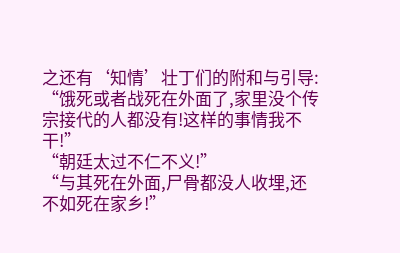之还有‘知情’壮丁们的附和与引导:
“饿死或者战死在外面了,家里没个传宗接代的人都没有!这样的事情我不干!”
“朝廷太过不仁不义!”
“与其死在外面,尸骨都没人收埋,还不如死在家乡!”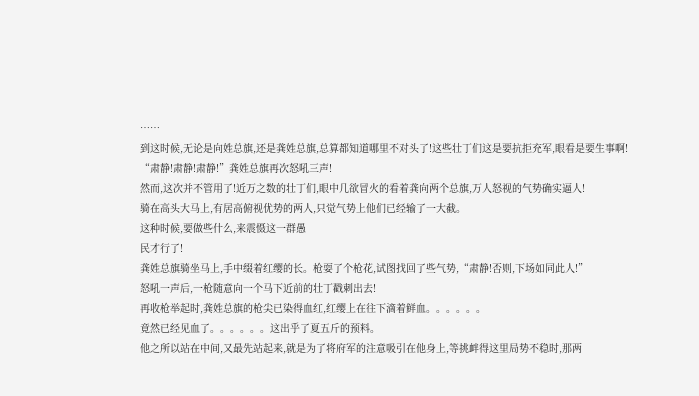……
到这时候,无论是向姓总旗,还是龚姓总旗,总算都知道哪里不对头了!这些壮丁们这是要抗拒充军,眼看是要生事啊!
“肃静!肃静!肃静!”龚姓总旗再次怒吼三声!
然而,这次并不管用了!近万之数的壮丁们,眼中几欲冒火的看着龚向两个总旗,万人怒视的气势确实逼人!
骑在高头大马上,有居高俯视优势的两人,只觉气势上他们已经输了一大截。
这种时候,要做些什么,来震慑这一群愚
民才行了!
龚姓总旗骑坐马上,手中缀着红缨的长。枪耍了个枪花,试图找回了些气势,“肃静!否则,下场如同此人!”
怒吼一声后,一枪随意向一个马下近前的壮丁戳刺出去!
再收枪举起时,龚姓总旗的枪尖已染得血红,红缨上在往下滴着鲜血。。。。。。
竟然已经见血了。。。。。。这出乎了夏五斤的预料。
他之所以站在中间,又最先站起来,就是为了将府军的注意吸引在他身上,等挑衅得这里局势不稳时,那两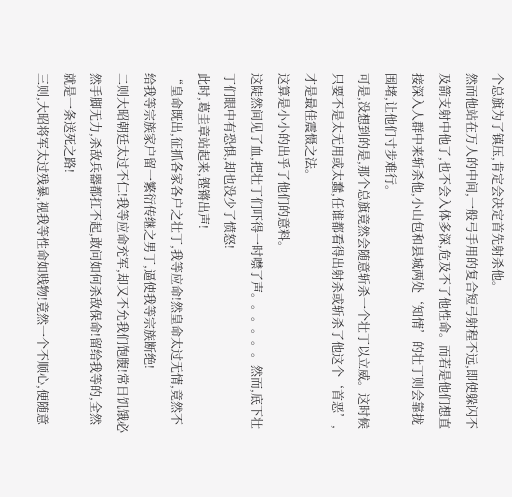个总旗为了镇压,肯定会决定首先射杀他。
然而他站在万人的中间,一般弓手用的复合短弓射程不远,即使躲闪不及箭支射中他了,也不会入体多深,危及不了他性命。而若是他们想直接深入人群中来斩杀他,小山包和县城两处‘知情’的壮丁则会靠拢围堵,让他们寸步难行。
可是,没想到的是,那个总旗竟然会随意斩杀一个壮丁以立威。这时候只要不是太无用或太蠢,任谁都看得出射杀或斩杀了他这个‘首恶’,才是最佳震慑之法。
这算是小小的出乎了他们的意料。
这陡然间见了血,把壮丁们吓得一时噤了声。。。。。。然而,底下壮丁们眼中有恐惧,却也没少了愤怒!
此时,葛圭章站起来,铿锵出声!
“皇命既出,征抓各家各户之壮丁,我等应命!然皇命太过无情,竟然不给我等宗族家户留一繁衍传继之男丁,逼使我等宗族断绝!
二则大昭朝廷太过不仁!我等应命充军,却又不允我们饱腹!常日饥饿必然手脚无力,杀敌兵器都扛不起,敢问如何杀敌保命!留给我等的,全然就是一条送死之路!
三则,大昭将军太过残暴,视我等性命如贱物!竟然一个不顺心,便随意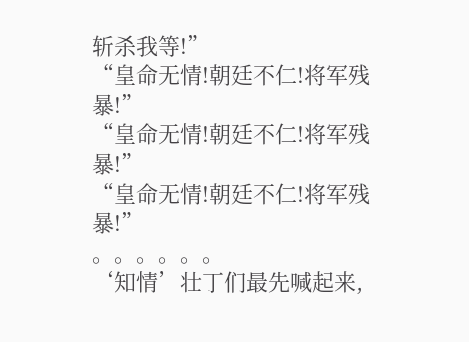斩杀我等!”
“皇命无情!朝廷不仁!将军残暴!”
“皇命无情!朝廷不仁!将军残暴!”
“皇命无情!朝廷不仁!将军残暴!”
。。。。。。
‘知情’壮丁们最先喊起来,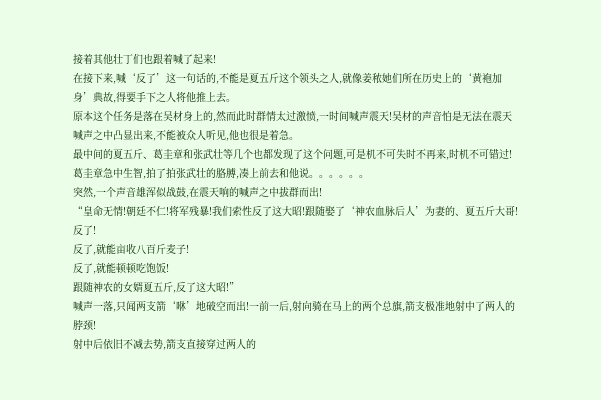接着其他壮丁们也跟着喊了起来!
在接下来,喊‘反了’这一句话的,不能是夏五斤这个领头之人,就像姜秾她们所在历史上的‘黄袍加身’典故,得要手下之人将他推上去。
原本这个任务是落在吴材身上的,然而此时群情太过激愤,一时间喊声震天!吴材的声音怕是无法在震天喊声之中凸显出来,不能被众人听见,他也很是着急。
最中间的夏五斤、葛圭章和张武壮等几个也都发现了这个问题,可是机不可失时不再来,时机不可错过!
葛圭章急中生智,拍了拍张武壮的胳膊,凑上前去和他说。。。。。。
突然,一个声音雄浑似战鼓,在震天响的喊声之中拔群而出!
“皇命无情!朝廷不仁!将军残暴!我们索性反了这大昭!跟随娶了‘神农血脉后人’为妻的、夏五斤大哥!反了!
反了,就能亩收八百斤麦子!
反了,就能顿顿吃饱饭!
跟随神农的女婿夏五斤,反了这大昭!”
喊声一落,只闻两支箭‘咻’地破空而出!一前一后,射向骑在马上的两个总旗,箭支极准地射中了两人的脖颈!
射中后依旧不减去势,箭支直接穿过两人的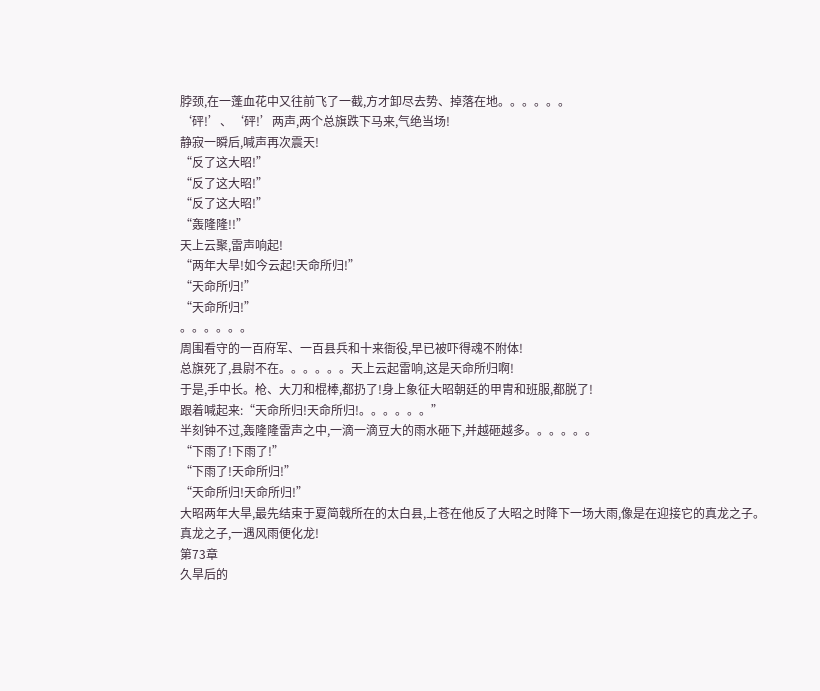脖颈,在一蓬血花中又往前飞了一截,方才卸尽去势、掉落在地。。。。。。
‘砰!’、‘砰!’两声,两个总旗跌下马来,气绝当场!
静寂一瞬后,喊声再次震天!
“反了这大昭!”
“反了这大昭!”
“反了这大昭!”
“轰隆隆!!”
天上云聚,雷声响起!
“两年大旱!如今云起!天命所归!”
“天命所归!”
“天命所归!”
。。。。。。
周围看守的一百府军、一百县兵和十来衙役,早已被吓得魂不附体!
总旗死了,县尉不在。。。。。。天上云起雷响,这是天命所归啊!
于是,手中长。枪、大刀和棍棒,都扔了!身上象征大昭朝廷的甲胄和班服,都脱了!
跟着喊起来:“天命所归!天命所归!。。。。。。”
半刻钟不过,轰隆隆雷声之中,一滴一滴豆大的雨水砸下,并越砸越多。。。。。。
“下雨了!下雨了!”
“下雨了!天命所归!”
“天命所归!天命所归!”
大昭两年大旱,最先结束于夏简戟所在的太白县,上苍在他反了大昭之时降下一场大雨,像是在迎接它的真龙之子。
真龙之子,一遇风雨便化龙!
第73章
久旱后的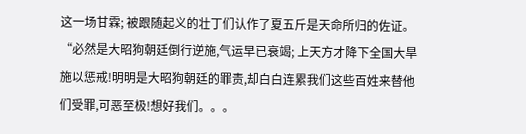这一场甘霖; 被跟随起义的壮丁们认作了夏五斤是天命所归的佐证。
“必然是大昭狗朝廷倒行逆施,气运早已衰竭; 上天方才降下全国大旱施以惩戒!明明是大昭狗朝廷的罪责,却白白连累我们这些百姓来替他们受罪,可恶至极!想好我们。。。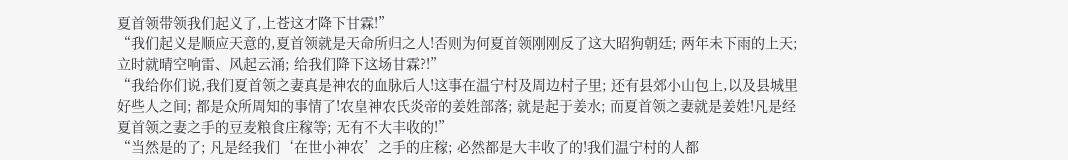夏首领带领我们起义了,上苍这才降下甘霖!”
“我们起义是顺应天意的,夏首领就是天命所归之人!否则为何夏首领刚刚反了这大昭狗朝廷; 两年未下雨的上天; 立时就晴空响雷、风起云涌; 给我们降下这场甘霖?!”
“我给你们说,我们夏首领之妻真是神农的血脉后人!这事在温宁村及周边村子里; 还有县郊小山包上,以及县城里好些人之间; 都是众所周知的事情了!农皇神农氏炎帝的姜姓部落; 就是起于姜水; 而夏首领之妻就是姜姓!凡是经夏首领之妻之手的豆麦粮食庄稼等; 无有不大丰收的!”
“当然是的了; 凡是经我们‘在世小神农’之手的庄稼; 必然都是大丰收了的!我们温宁村的人都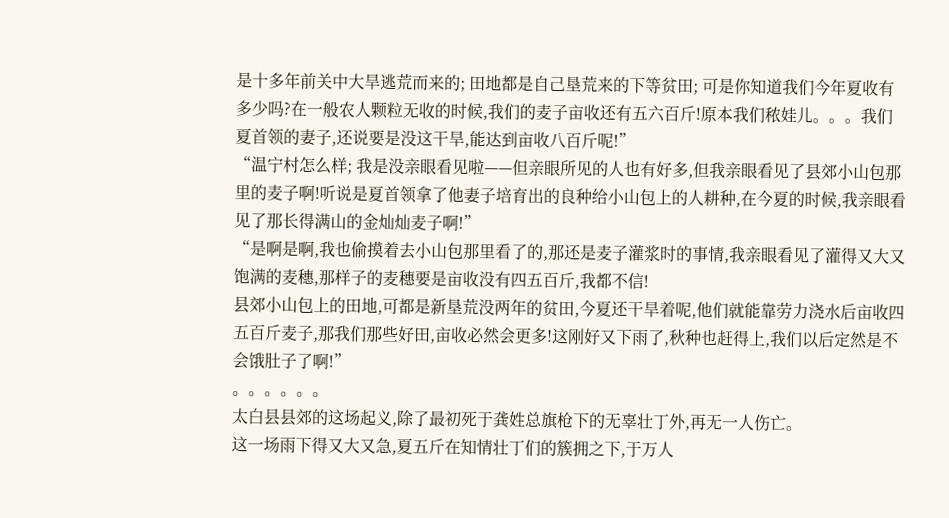是十多年前关中大旱逃荒而来的; 田地都是自己垦荒来的下等贫田; 可是你知道我们今年夏收有多少吗?在一般农人颗粒无收的时候,我们的麦子亩收还有五六百斤!原本我们秾娃儿。。。我们夏首领的妻子,还说要是没这干旱,能达到亩收八百斤呢!”
“温宁村怎么样; 我是没亲眼看见啦——但亲眼所见的人也有好多,但我亲眼看见了县郊小山包那里的麦子啊!听说是夏首领拿了他妻子培育出的良种给小山包上的人耕种,在今夏的时候,我亲眼看见了那长得满山的金灿灿麦子啊!”
“是啊是啊,我也偷摸着去小山包那里看了的,那还是麦子灌浆时的事情,我亲眼看见了灌得又大又饱满的麦穗,那样子的麦穗要是亩收没有四五百斤,我都不信!
县郊小山包上的田地,可都是新垦荒没两年的贫田,今夏还干旱着呢,他们就能靠劳力浇水后亩收四五百斤麦子,那我们那些好田,亩收必然会更多!这刚好又下雨了,秋种也赶得上,我们以后定然是不会饿肚子了啊!”
。。。。。。
太白县县郊的这场起义,除了最初死于龚姓总旗枪下的无辜壮丁外,再无一人伤亡。
这一场雨下得又大又急,夏五斤在知情壮丁们的簇拥之下,于万人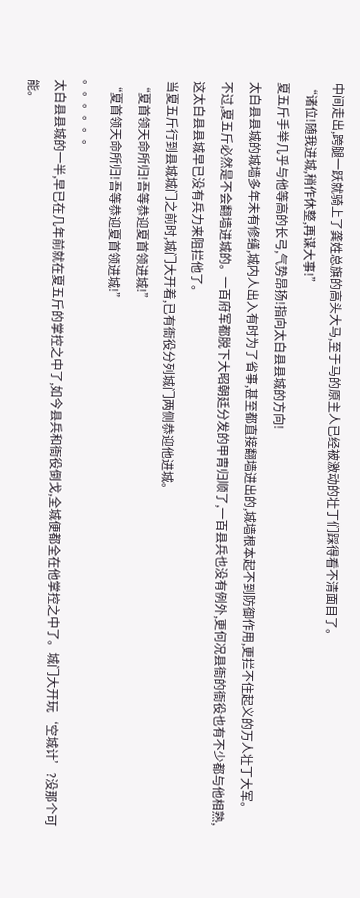中间走出,跨腿一跃就骑上了龚姓总旗的高头大马,至于马的原主人已经被激动的壮丁们踩得看不清面目了。
“诸位!随我进城,稍作休整,再谋大事!”
夏五斤手举几乎与他等高的长弓,气势昂扬!指向太白县县城的方向!
太白县县城的城墙多年未有修缮,城内人出入有时为了省事,甚至都直接翻墙进出的,城墙根本起不到防御作用,更拦不住起义的万人壮丁大军。
不过,夏五斤必然是不会翻墙进城的。一百府军都脱下大昭朝廷分发的甲胄归顺了,一百县兵也没有例外,更何况县衙的衙役也有不少都与他相熟,这太白县县城早已没有兵力来阻拦他了。
当夏五斤行到县城城门之前时,城门大开着,已有衙役分列城门两侧恭迎他进城。
“夏首领天命所归!吾等恭迎夏首领进城!”
“夏首领天命所归!吾等恭迎夏首领进城!”
。。。。。。
太白县县城的一半,早已在几年前就在夏五斤的掌控之中了,如今县兵和衙役倒戈,全城便都全在他掌控之中了。城门大开玩‘空城计’?没那个可能。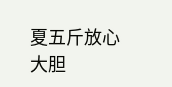夏五斤放心大胆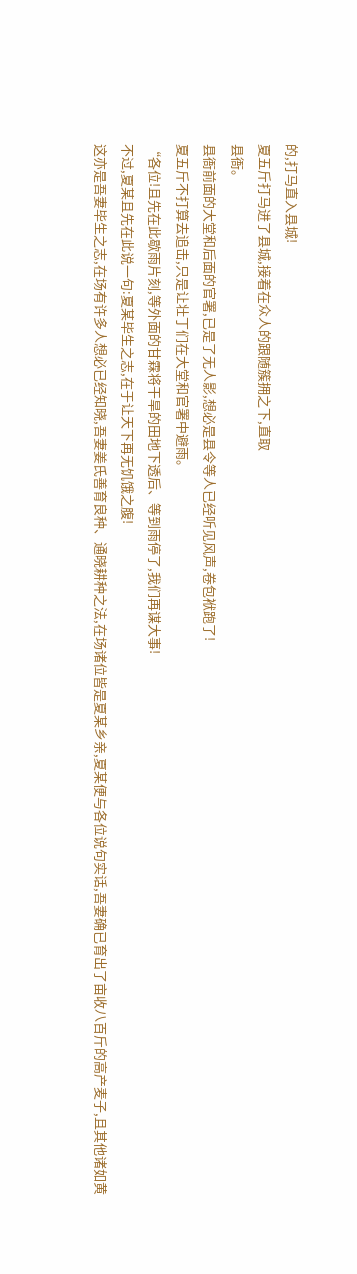的,打马直入县城!
夏五斤打马进了县城,接着在众人的跟随簇拥之下,直取
县衙。
县衙前面的大堂和后面的官署,已是了无人影,想必是县令等人已经听见风声,卷包袱跑了!
夏五斤不打算去追击,只是让壮丁们在大堂和官署中避雨。
“各位!且先在此歇雨片刻,等外面的甘霖将干旱的田地下透后、等到雨停了,我们再谋大事!
不过,夏某且先在此说一句:夏某毕生之志,在于让天下再无饥饿之腹!
这亦是吾妻毕生之志,在场有许多人想必已经知晓,吾妻姜氏善育良种、通晓耕种之法,在场诸位皆是夏某乡亲,夏某便与各位说句实话,吾妻确已育出了亩收八百斤的高产麦子,且其他诸如黄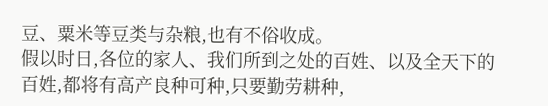豆、粟米等豆类与杂粮,也有不俗收成。
假以时日,各位的家人、我们所到之处的百姓、以及全天下的百姓,都将有高产良种可种,只要勤劳耕种,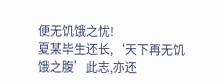便无饥饿之忧!
夏某毕生还长,‘天下再无饥饿之腹’此志,亦还